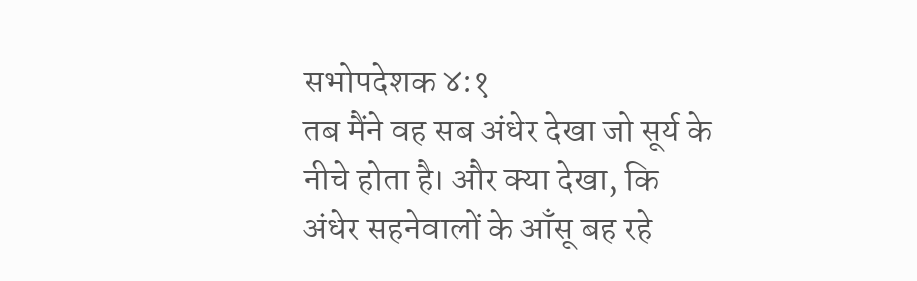सभोपदेशक ४:१
तब मैंने वह सब अंधेर देखा जो सूर्य के नीचे होता है। और क्या देखा, कि अंधेर सहनेवालों के आँसू बह रहे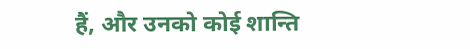हैं, और उनको कोई शान्ति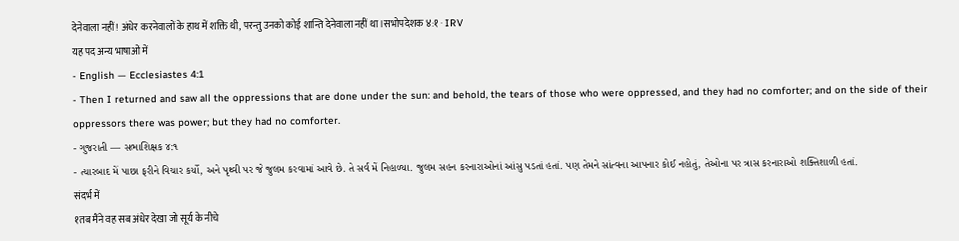देनेवाला नहीं! अंधेर करनेवालों के हाथ में शक्ति थी, परन्तु उनको कोई शान्ति देनेवाला नहीं था।सभोपदेशक ४:१ · IRV
यह पद अन्य भाषाओं में
- English — Ecclesiastes 4:1
- Then I returned and saw all the oppressions that are done under the sun: and behold, the tears of those who were oppressed, and they had no comforter; and on the side of their oppressors there was power; but they had no comforter.
- ગુજરાતી — સભાશિક્ષક ૪:૧
- ત્યારબાદ મેં પાછા ફરીને વિચાર કર્યો, અને પૃથ્વી પર જે જુલમ કરવામાં આવે છે. તે સર્વ મેં નિહાળ્યા. જુલમ સહન કરનારાઓનાં આંસુ પડતાં હતાં. પણ તેમને સાંત્વના આપનાર કોઈ નહોતું, તેઓના પર ત્રાસ કરનારાઓ શક્તિશાળી હતાં.
संदर्भ में
१तब मैंने वह सब अंधेर देखा जो सूर्य के नीचे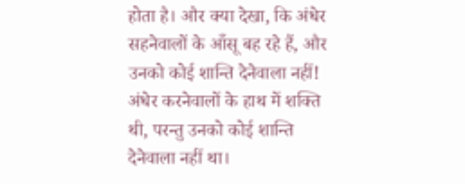होता है। और क्या देखा, कि अंधेर सहनेवालों के आँसू बह रहे हैं, और उनको कोई शान्ति देनेवाला नहीं! अंधेर करनेवालों के हाथ में शक्ति थी, परन्तु उनको कोई शान्ति देनेवाला नहीं था।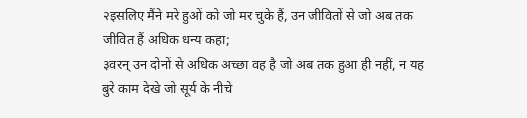२इसलिए मैंने मरे हुओं को जो मर चुके हैं, उन जीवितों से जो अब तक जीवित हैं अधिक धन्य कहा;
३वरन् उन दोनों से अधिक अच्छा वह है जो अब तक हुआ ही नहीं, न यह बुरे काम देखे जो सूर्य के नीचे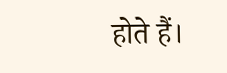होते हैं।